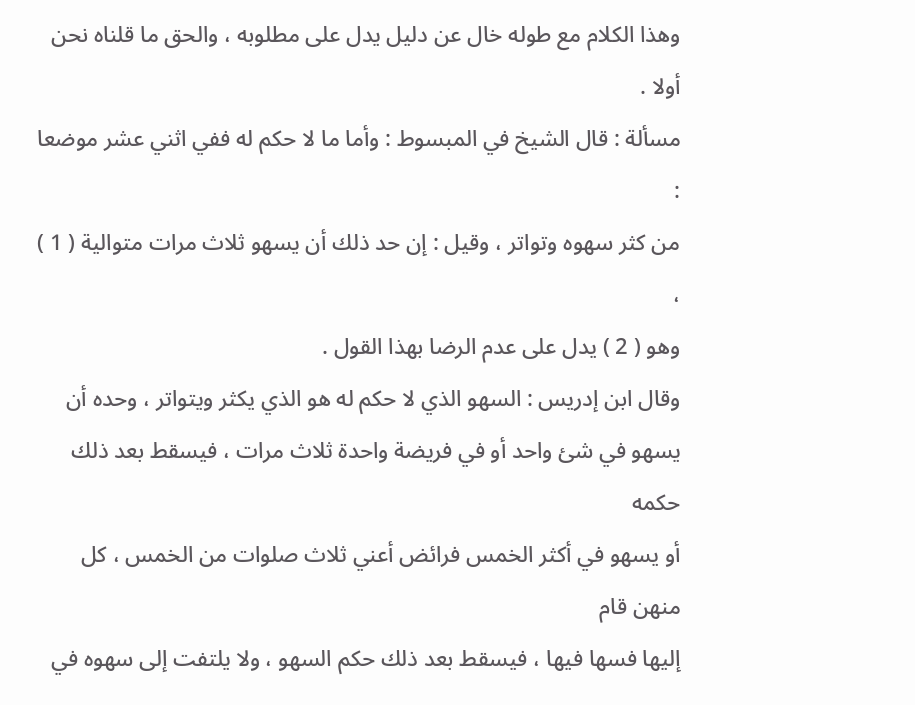وهذا الكلام مع طوله خال عن دليل يدل على مطلوبه ، والحق ما قلناه نحن
أولا .
مسألة : قال الشيخ في المبسوط : وأما ما لا حكم له ففي اثني عشر موضعا :
من كثر سهوه وتواتر ، وقيل : إن حد ذلك أن يسهو ثلاث مرات متوالية ( 1 ) ،
وهو ( 2 ) يدل على عدم الرضا بهذا القول .
وقال ابن إدريس : السهو الذي لا حكم له هو الذي يكثر ويتواتر ، وحده أن
يسهو في شئ واحد أو في فريضة واحدة ثلاث مرات ، فيسقط بعد ذلك حكمه
أو يسهو في أكثر الخمس فرائض أعني ثلاث صلوات من الخمس ، كل منهن قام
إليها فسها فيها ، فيسقط بعد ذلك حكم السهو ، ولا يلتفت إلى سهوه في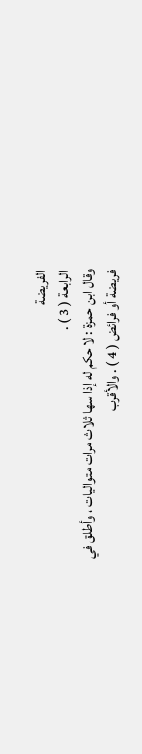الفريضة
الرابعة ( 3 ) .
وقال ابن حمزة : لا حكم له إذا سها ثلاث مرات متواليات ، وأطلق في
فريضة أو فرائض ( 4 ) . والأقرب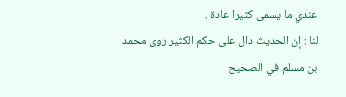عندي ما يسمى كثيرا عادة .
لنا : إن الحديث دال على حكم الكثير روى محمد بن مسلم في الصحيح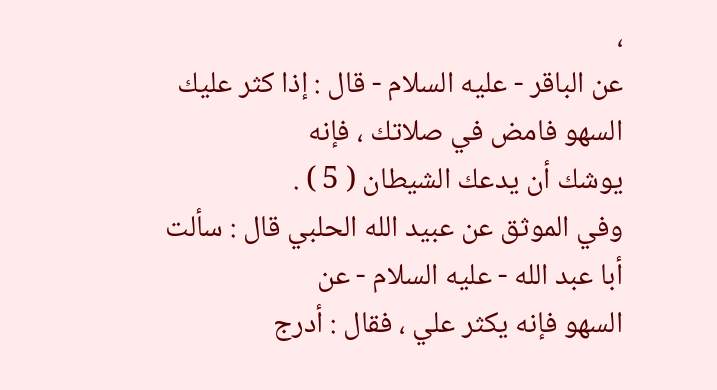،
عن الباقر - عليه السلام - قال : إذا كثر عليك السهو فامض في صلاتك ، فإنه
يوشك أن يدعك الشيطان ( 5 ) .
وفي الموثق عن عبيد الله الحلبي قال : سألت أبا عبد الله - عليه السلام - عن
السهو فإنه يكثر علي ، فقال : أدرج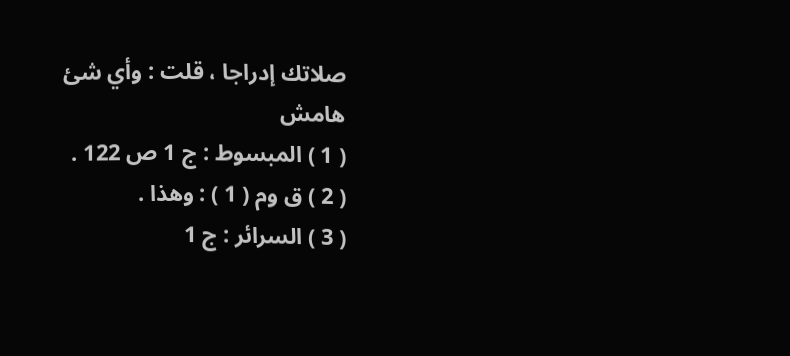صلاتك إدراجا ، قلت : وأي شئ
هامش
( 1 ) المبسوط : ج 1 ص 122 .
( 2 ) ق وم ( 1 ) : وهذا .
( 3 ) السرائر : ج 1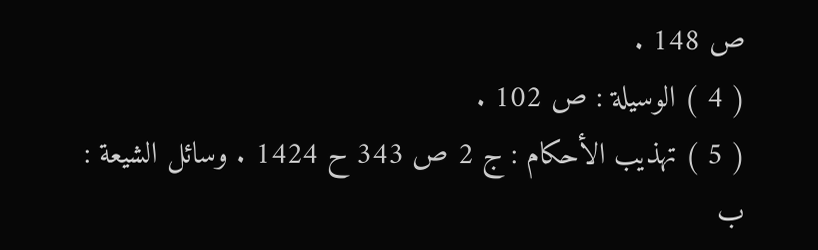ص 148 .
( 4 ) الوسيلة : ص 102 .
( 5 ) تهذيب الأحكام : ج 2 ص 343 ح 1424 . وسائل الشيعة : ب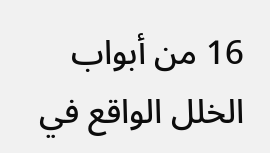16 من أبواب الخلل الواقع في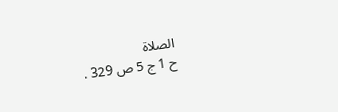الصلاة
ح 1 ج 5 ص 329 .